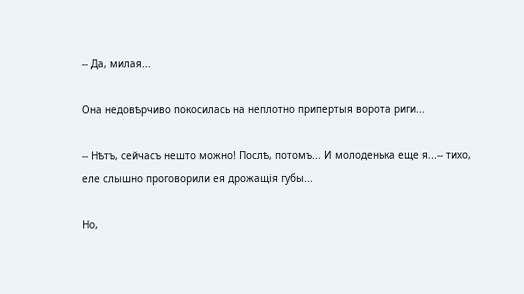-- Да, милая...

Она недовѣрчиво покосилась на неплотно припертыя ворота риги...

-- Нѣтъ, сейчасъ нешто можно! Послѣ, потомъ... И молоденька еще я...-- тихо, еле слышно проговорили ея дрожащія губы...

Но,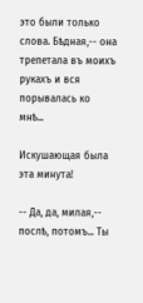это были только слова. Бѣдная,-- она трепетала въ моихъ рукахъ и вся порывалась ко мнѣ...

Искушающая была эта минута!

-- Да, да, милая,-- послѣ, потомъ... Ты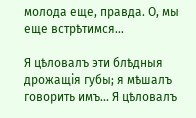молода еще, правда. О, мы еще встрѣтимся...

Я цѣловалъ эти блѣдныя дрожащія губы; я мѣшалъ говорить имъ... Я цѣловалъ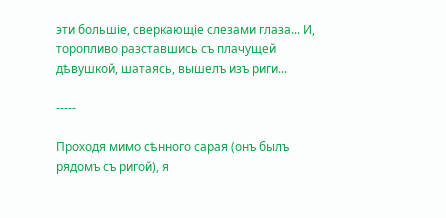эти большіе, сверкающіе слезами глаза... И, торопливо разставшись съ плачущей дѣвушкой, шатаясь, вышелъ изъ риги...

-----

Проходя мимо сѣнного сарая (онъ былъ рядомъ съ ригой), я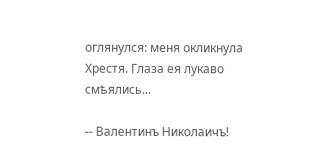оглянулся: меня окликнула Хрестя. Глаза ея лукаво смѣялись...

-- Валентинъ Николаичъ!